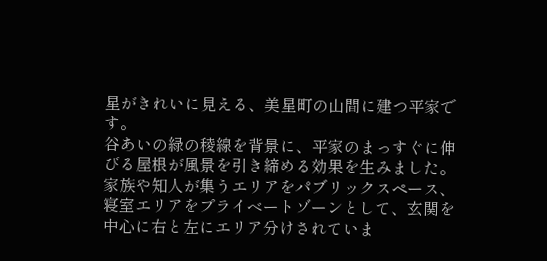星がきれいに見える、美星町の山間に建つ平家です。
谷あいの緑の稜線を背景に、平家のまっすぐに伸びる屋根が風景を引き締める効果を生みました。
家族や知人が集うエリアをパブリックスペース、寝室エリアをプライベートゾーンとして、玄関を中心に右と左にエリア分けされていま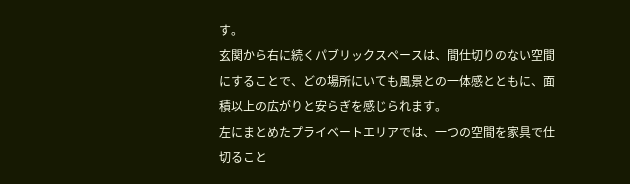す。
玄関から右に続くパブリックスペースは、間仕切りのない空間にすることで、どの場所にいても風景との一体感とともに、面積以上の広がりと安らぎを感じられます。
左にまとめたプライベートエリアでは、一つの空間を家具で仕切ること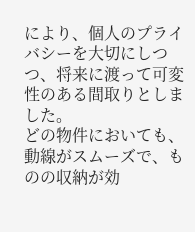により、個人のプライバシーを大切にしつつ、将来に渡って可変性のある間取りとしました。
どの物件においても、動線がスムーズで、ものの収納が効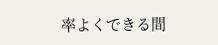率よくできる間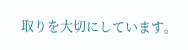取りを大切にしています。